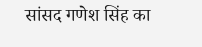सांसद गणेश सिंह का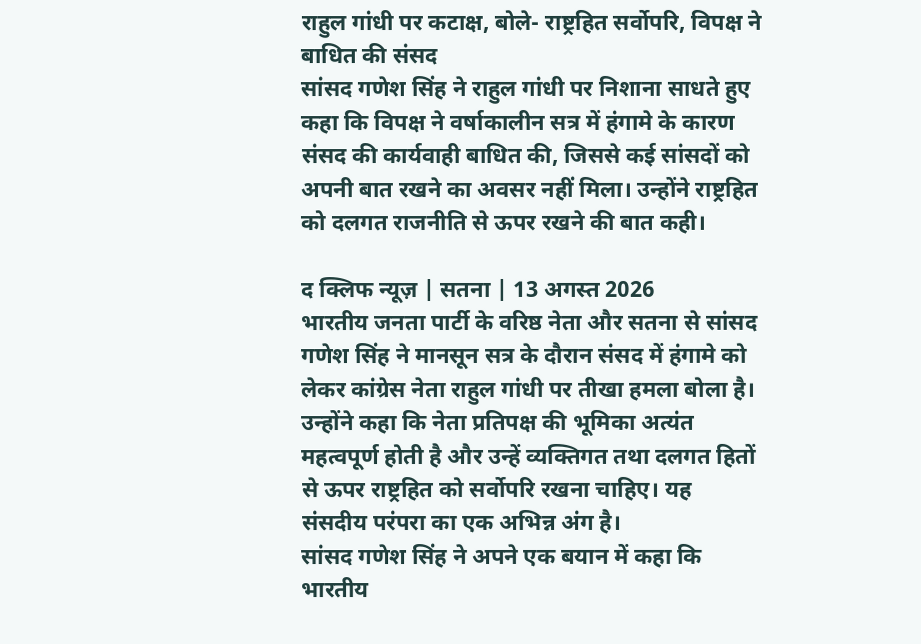राहुल गांधी पर कटाक्ष, बोले- राष्ट्रहित सर्वोपरि, विपक्ष ने बाधित की संसद
सांसद गणेश सिंह ने राहुल गांधी पर निशाना साधते हुए कहा कि विपक्ष ने वर्षाकालीन सत्र में हंगामे के कारण संसद की कार्यवाही बाधित की, जिससे कई सांसदों को अपनी बात रखने का अवसर नहीं मिला। उन्होंने राष्ट्रहित को दलगत राजनीति से ऊपर रखने की बात कही।

द क्लिफ न्यूज़ | सतना | 13 अगस्त 2026
भारतीय जनता पार्टी के वरिष्ठ नेता और सतना से सांसद गणेश सिंह ने मानसून सत्र के दौरान संसद में हंगामे को लेकर कांग्रेस नेता राहुल गांधी पर तीखा हमला बोला है। उन्होंने कहा कि नेता प्रतिपक्ष की भूमिका अत्यंत महत्वपूर्ण होती है और उन्हें व्यक्तिगत तथा दलगत हितों से ऊपर राष्ट्रहित को सर्वोपरि रखना चाहिए। यह संसदीय परंपरा का एक अभिन्न अंग है।
सांसद गणेश सिंह ने अपने एक बयान में कहा कि भारतीय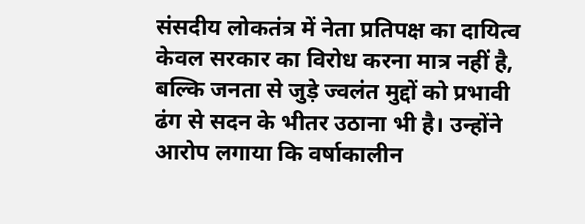संसदीय लोकतंत्र में नेता प्रतिपक्ष का दायित्व केवल सरकार का विरोध करना मात्र नहीं है, बल्कि जनता से जुड़े ज्वलंत मुद्दों को प्रभावी ढंग से सदन के भीतर उठाना भी है। उन्होंने आरोप लगाया कि वर्षाकालीन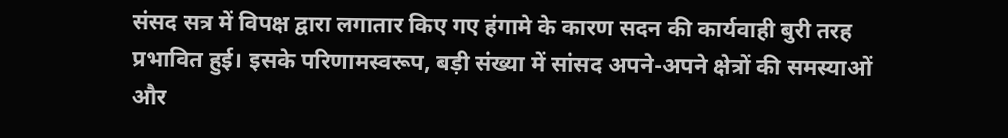संसद सत्र में विपक्ष द्वारा लगातार किए गए हंगामे के कारण सदन की कार्यवाही बुरी तरह प्रभावित हुई। इसके परिणामस्वरूप, बड़ी संख्या में सांसद अपने-अपने क्षेत्रों की समस्याओं और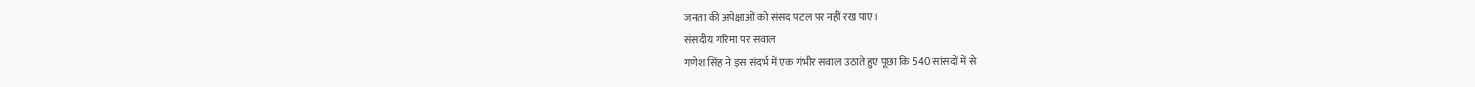जनता की अपेक्षाओं को संसद पटल पर नहीं रख पाए।
संसदीय गरिमा पर सवाल
गणेश सिंह ने इस संदर्भ में एक गंभीर सवाल उठाते हुए पूछा कि 540 सांसदों में से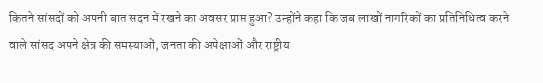कितने सांसदों को अपनी बात सदन में रखने का अवसर प्राप्त हुआ? उन्होंने कहा कि जब लाखों नागरिकों का प्रतिनिधित्व करने वाले सांसद अपने क्षेत्र की समस्याओं, जनता की अपेक्षाओं और राष्ट्रीय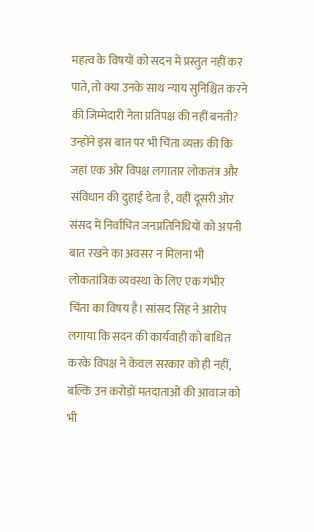महत्व के विषयों को सदन में प्रस्तुत नहीं कर पाते, तो क्या उनके साथ न्याय सुनिश्चित करने की जिम्मेदारी नेता प्रतिपक्ष की नहीं बनती?
उन्होंने इस बात पर भी चिंता व्यक्त की कि जहां एक ओर विपक्ष लगातार लोकतंत्र और संविधान की दुहाई देता है, वहीं दूसरी ओर संसद में निर्वाचित जनप्रतिनिधियों को अपनी बात रखने का अवसर न मिलना भी लोकतांत्रिक व्यवस्था के लिए एक गंभीर चिंता का विषय है। सांसद सिंह ने आरोप लगाया कि सदन की कार्यवाही को बाधित करके विपक्ष ने केवल सरकार को ही नहीं, बल्कि उन करोड़ों मतदाताओं की आवाज को भी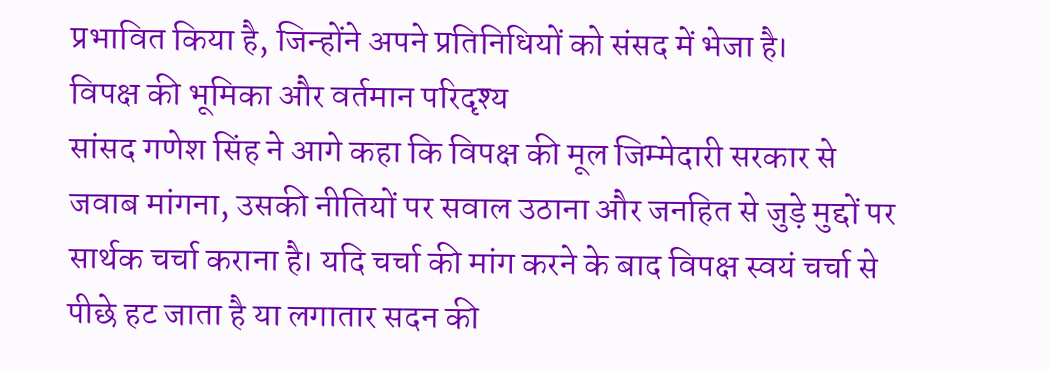प्रभावित किया है, जिन्होंने अपने प्रतिनिधियों को संसद में भेजा है।
विपक्ष की भूमिका और वर्तमान परिदृश्य
सांसद गणेश सिंह ने आगे कहा कि विपक्ष की मूल जिम्मेदारी सरकार से जवाब मांगना, उसकी नीतियों पर सवाल उठाना और जनहित से जुड़े मुद्दों पर सार्थक चर्चा कराना है। यदि चर्चा की मांग करने के बाद विपक्ष स्वयं चर्चा से पीछे हट जाता है या लगातार सदन की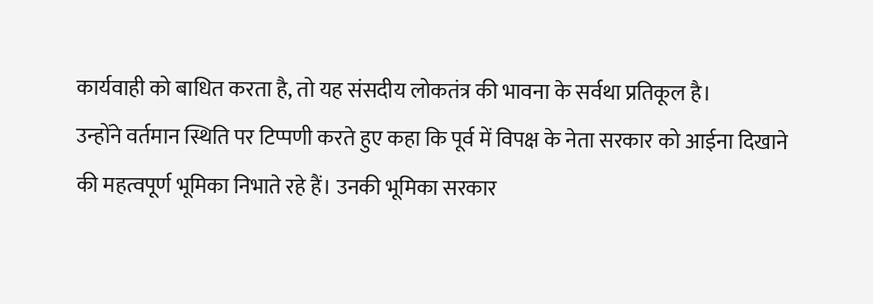कार्यवाही को बाधित करता है, तो यह संसदीय लोकतंत्र की भावना के सर्वथा प्रतिकूल है।
उन्होंने वर्तमान स्थिति पर टिप्पणी करते हुए कहा कि पूर्व में विपक्ष के नेता सरकार को आईना दिखाने की महत्वपूर्ण भूमिका निभाते रहे हैं। उनकी भूमिका सरकार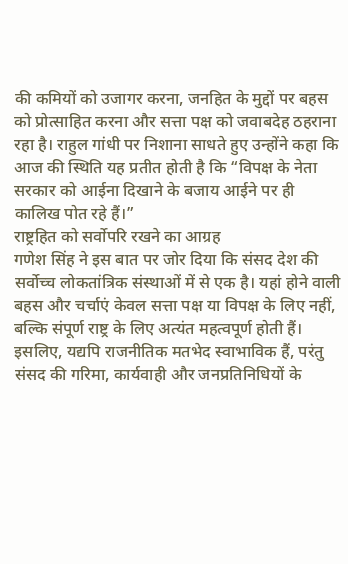की कमियों को उजागर करना, जनहित के मुद्दों पर बहस को प्रोत्साहित करना और सत्ता पक्ष को जवाबदेह ठहराना रहा है। राहुल गांधी पर निशाना साधते हुए उन्होंने कहा कि आज की स्थिति यह प्रतीत होती है कि “विपक्ष के नेता सरकार को आईना दिखाने के बजाय आईने पर ही कालिख पोत रहे हैं।”
राष्ट्रहित को सर्वोपरि रखने का आग्रह
गणेश सिंह ने इस बात पर जोर दिया कि संसद देश की सर्वोच्च लोकतांत्रिक संस्थाओं में से एक है। यहां होने वाली बहस और चर्चाएं केवल सत्ता पक्ष या विपक्ष के लिए नहीं, बल्कि संपूर्ण राष्ट्र के लिए अत्यंत महत्वपूर्ण होती हैं। इसलिए, यद्यपि राजनीतिक मतभेद स्वाभाविक हैं, परंतु संसद की गरिमा, कार्यवाही और जनप्रतिनिधियों के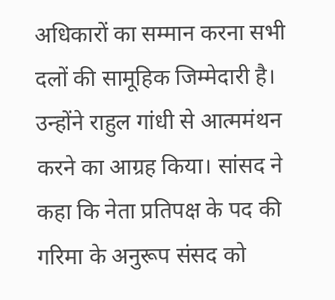अधिकारों का सम्मान करना सभी दलों की सामूहिक जिम्मेदारी है।
उन्होंने राहुल गांधी से आत्ममंथन करने का आग्रह किया। सांसद ने कहा कि नेता प्रतिपक्ष के पद की गरिमा के अनुरूप संसद को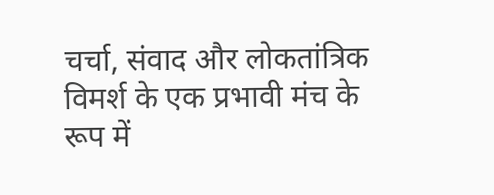चर्चा, संवाद और लोकतांत्रिक विमर्श के एक प्रभावी मंच के रूप में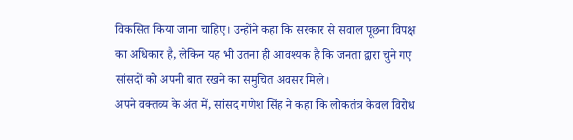विकसित किया जाना चाहिए। उन्होंने कहा कि सरकार से सवाल पूछना विपक्ष का अधिकार है, लेकिन यह भी उतना ही आवश्यक है कि जनता द्वारा चुने गए सांसदों को अपनी बात रखने का समुचित अवसर मिले।
अपने वक्तव्य के अंत में, सांसद गणेश सिंह ने कहा कि लोकतंत्र केवल विरोध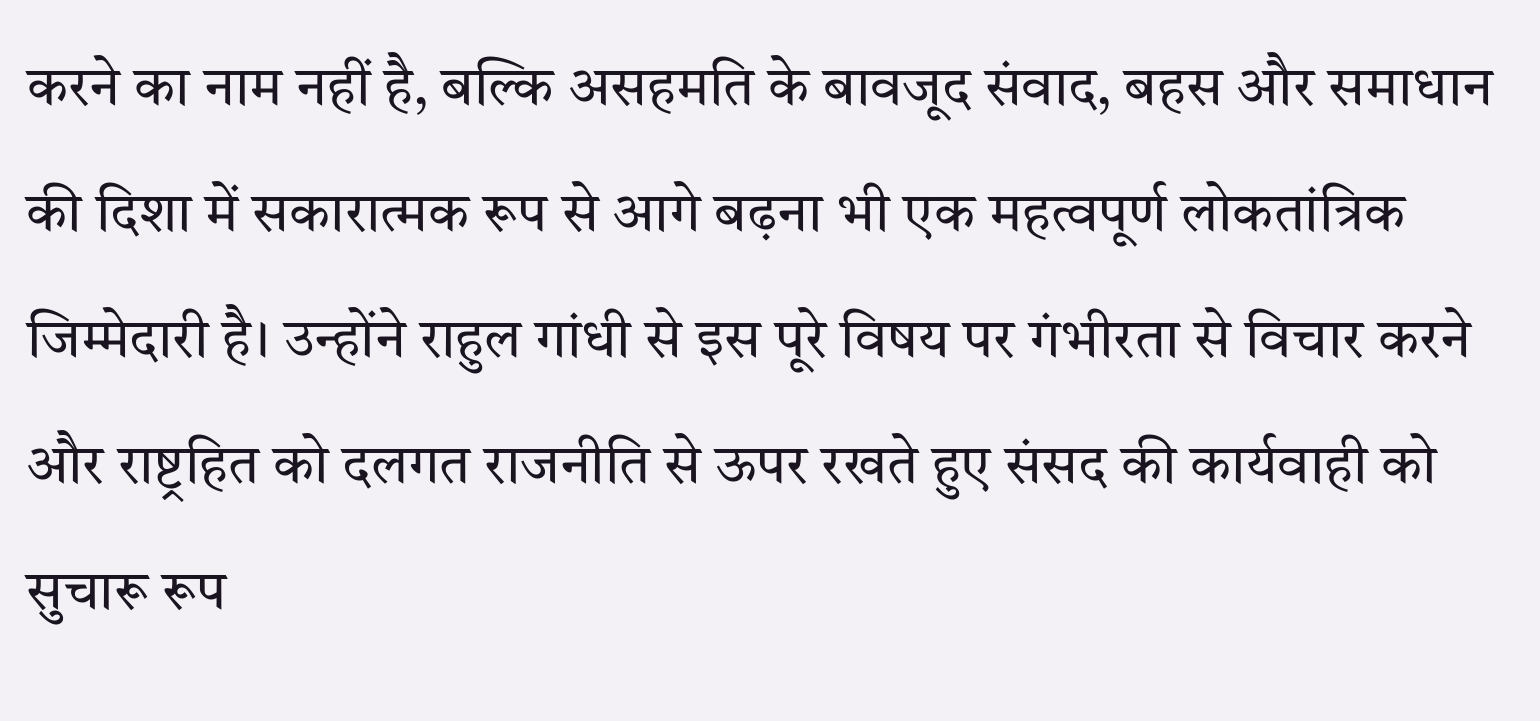करने का नाम नहीं है, बल्कि असहमति के बावजूद संवाद, बहस और समाधान की दिशा में सकारात्मक रूप से आगे बढ़ना भी एक महत्वपूर्ण लोकतांत्रिक जिम्मेदारी है। उन्होंने राहुल गांधी से इस पूरे विषय पर गंभीरता से विचार करने और राष्ट्रहित को दलगत राजनीति से ऊपर रखते हुए संसद की कार्यवाही को सुचारू रूप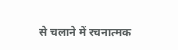से चलाने में रचनात्मक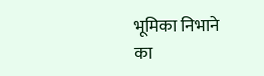भूमिका निभाने का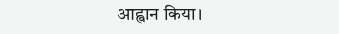आह्वान किया।